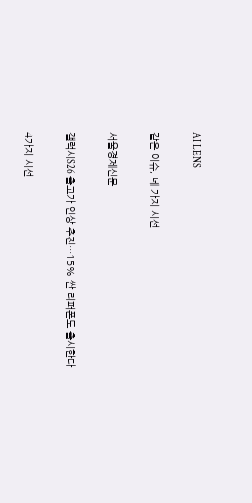AI LENS

같은 이슈, 네 가지 시선

서울경제신문

갤럭시S26 출고가 인상 추진…15% 싼 리퍼폰도 출시한다

4가지 시선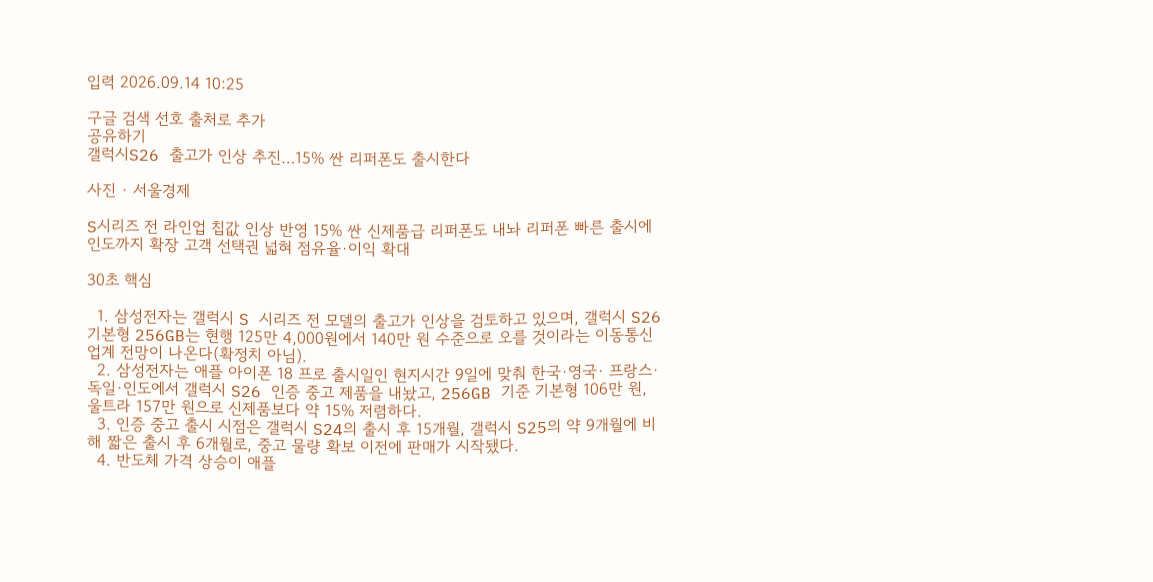입력 2026.09.14 10:25

구글 검색 선호 출처로 추가
공유하기
갤럭시S26 출고가 인상 추진…15% 싼 리퍼폰도 출시한다

사진 · 서울경제

S시리즈 전 라인업 칩값 인상 반영 15% 싼 신제품급 리퍼폰도 내놔 리퍼폰 빠른 출시에 인도까지 확장 고객 선택권 넓혀 점유율·이익 확대

30초 핵심

  1. 삼성전자는 갤럭시 S 시리즈 전 모델의 출고가 인상을 검토하고 있으며, 갤럭시 S26 기본형 256GB는 현행 125만 4,000원에서 140만 원 수준으로 오를 것이라는 이동통신업계 전망이 나온다(확정치 아님).
  2. 삼성전자는 애플 아이폰 18 프로 출시일인 현지시간 9일에 맞춰 한국·영국· 프랑스·독일·인도에서 갤럭시 S26 인증 중고 제품을 내놨고, 256GB 기준 기본형 106만 원, 울트라 157만 원으로 신제품보다 약 15% 저렴하다.
  3. 인증 중고 출시 시점은 갤럭시 S24의 출시 후 15개월, 갤럭시 S25의 약 9개월에 비해 짧은 출시 후 6개월로, 중고 물량 확보 이전에 판매가 시작됐다.
  4. 반도체 가격 상승이 애플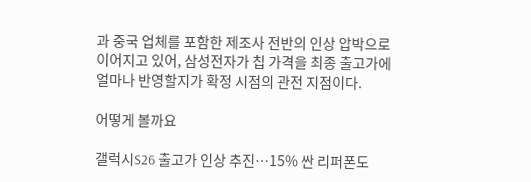과 중국 업체를 포함한 제조사 전반의 인상 압박으로 이어지고 있어, 삼성전자가 칩 가격을 최종 출고가에 얼마나 반영할지가 확정 시점의 관전 지점이다.

어떻게 볼까요

갤럭시S26 출고가 인상 추진…15% 싼 리퍼폰도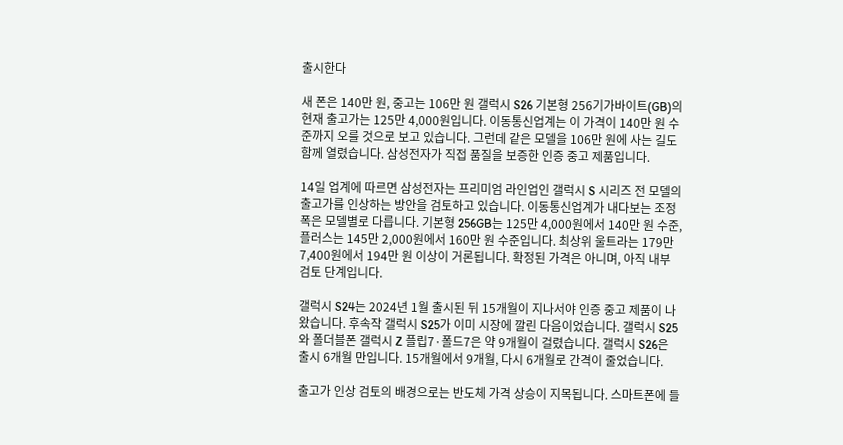출시한다

새 폰은 140만 원, 중고는 106만 원 갤럭시 S26 기본형 256기가바이트(GB)의 현재 출고가는 125만 4,000원입니다. 이동통신업계는 이 가격이 140만 원 수준까지 오를 것으로 보고 있습니다. 그런데 같은 모델을 106만 원에 사는 길도 함께 열렸습니다. 삼성전자가 직접 품질을 보증한 인증 중고 제품입니다.

14일 업계에 따르면 삼성전자는 프리미엄 라인업인 갤럭시 S 시리즈 전 모델의 출고가를 인상하는 방안을 검토하고 있습니다. 이동통신업계가 내다보는 조정 폭은 모델별로 다릅니다. 기본형 256GB는 125만 4,000원에서 140만 원 수준, 플러스는 145만 2,000원에서 160만 원 수준입니다. 최상위 울트라는 179만 7,400원에서 194만 원 이상이 거론됩니다. 확정된 가격은 아니며, 아직 내부 검토 단계입니다.

갤럭시 S24는 2024년 1월 출시된 뒤 15개월이 지나서야 인증 중고 제품이 나왔습니다. 후속작 갤럭시 S25가 이미 시장에 깔린 다음이었습니다. 갤럭시 S25와 폴더블폰 갤럭시 Z 플립7·폴드7은 약 9개월이 걸렸습니다. 갤럭시 S26은 출시 6개월 만입니다. 15개월에서 9개월, 다시 6개월로 간격이 줄었습니다.

출고가 인상 검토의 배경으로는 반도체 가격 상승이 지목됩니다. 스마트폰에 들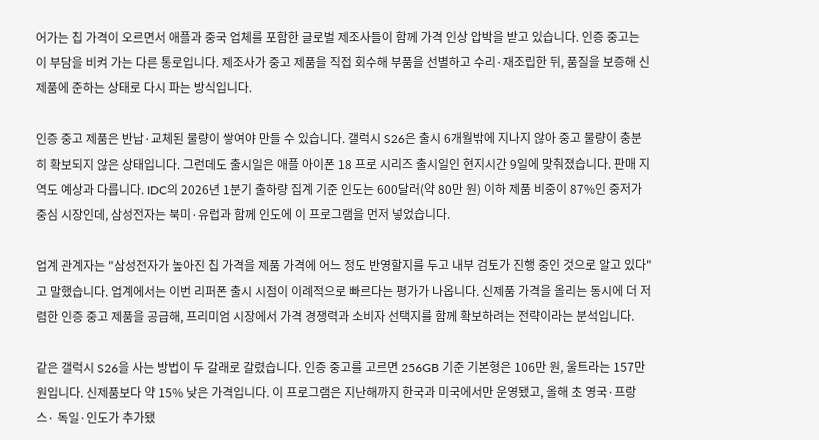어가는 칩 가격이 오르면서 애플과 중국 업체를 포함한 글로벌 제조사들이 함께 가격 인상 압박을 받고 있습니다. 인증 중고는 이 부담을 비켜 가는 다른 통로입니다. 제조사가 중고 제품을 직접 회수해 부품을 선별하고 수리·재조립한 뒤, 품질을 보증해 신제품에 준하는 상태로 다시 파는 방식입니다.

인증 중고 제품은 반납·교체된 물량이 쌓여야 만들 수 있습니다. 갤럭시 S26은 출시 6개월밖에 지나지 않아 중고 물량이 충분히 확보되지 않은 상태입니다. 그런데도 출시일은 애플 아이폰 18 프로 시리즈 출시일인 현지시간 9일에 맞춰졌습니다. 판매 지역도 예상과 다릅니다. IDC의 2026년 1분기 출하량 집계 기준 인도는 600달러(약 80만 원) 이하 제품 비중이 87%인 중저가 중심 시장인데, 삼성전자는 북미·유럽과 함께 인도에 이 프로그램을 먼저 넣었습니다.

업계 관계자는 "삼성전자가 높아진 칩 가격을 제품 가격에 어느 정도 반영할지를 두고 내부 검토가 진행 중인 것으로 알고 있다"고 말했습니다. 업계에서는 이번 리퍼폰 출시 시점이 이례적으로 빠르다는 평가가 나옵니다. 신제품 가격을 올리는 동시에 더 저렴한 인증 중고 제품을 공급해, 프리미엄 시장에서 가격 경쟁력과 소비자 선택지를 함께 확보하려는 전략이라는 분석입니다.

같은 갤럭시 S26을 사는 방법이 두 갈래로 갈렸습니다. 인증 중고를 고르면 256GB 기준 기본형은 106만 원, 울트라는 157만 원입니다. 신제품보다 약 15% 낮은 가격입니다. 이 프로그램은 지난해까지 한국과 미국에서만 운영됐고, 올해 초 영국·프랑스· 독일·인도가 추가됐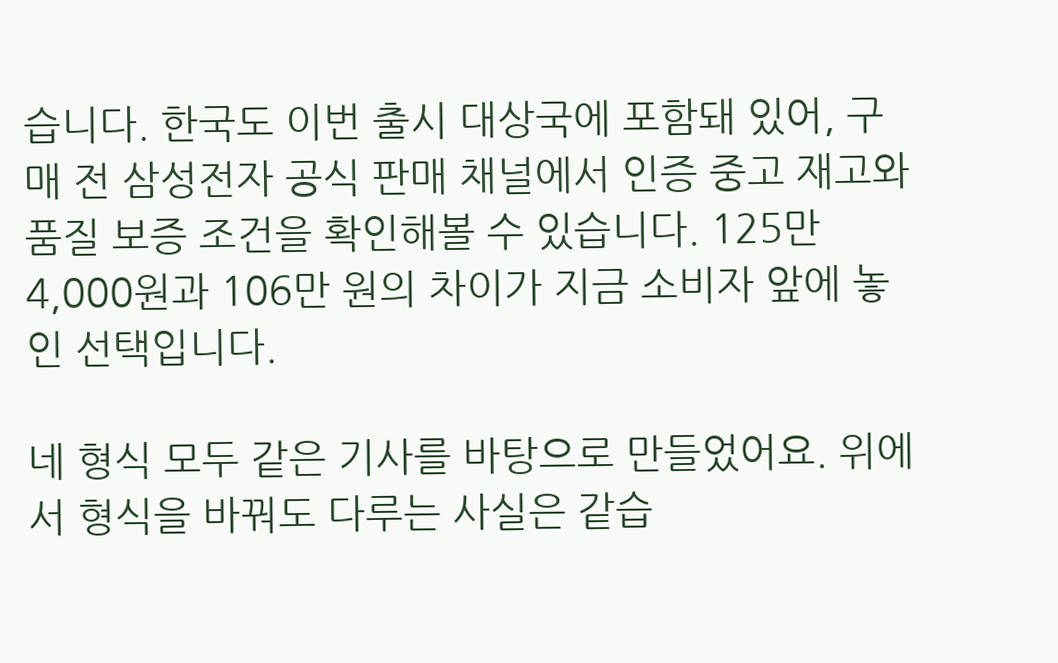습니다. 한국도 이번 출시 대상국에 포함돼 있어, 구매 전 삼성전자 공식 판매 채널에서 인증 중고 재고와 품질 보증 조건을 확인해볼 수 있습니다. 125만 4,000원과 106만 원의 차이가 지금 소비자 앞에 놓인 선택입니다.

네 형식 모두 같은 기사를 바탕으로 만들었어요. 위에서 형식을 바꿔도 다루는 사실은 같습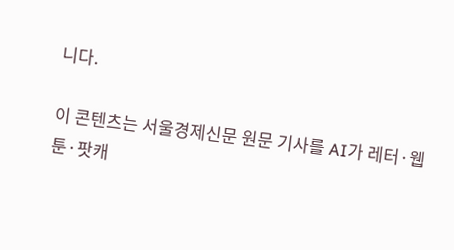니다.

이 콘텐츠는 서울경제신문 원문 기사를 AI가 레터·웹툰·팟캐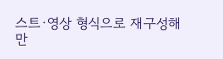스트·영상 형식으로 재구성해 만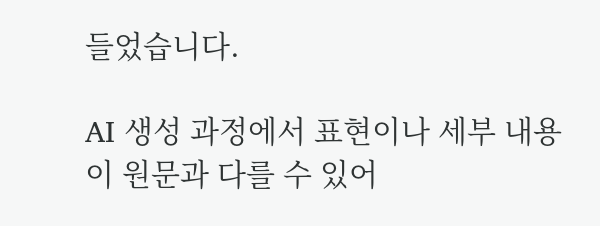들었습니다.

AI 생성 과정에서 표현이나 세부 내용이 원문과 다를 수 있어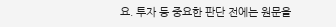요. 투자 등 중요한 판단 전에는 원문을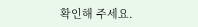확인해 주세요.